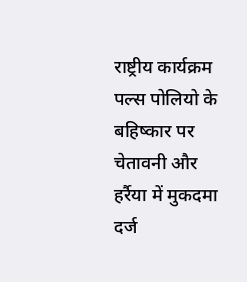राष्ट्रीय कार्यक्रम पल्स पोलियो के बहिष्कार पर चेतावनी और हर्रैया में मुकदमा दर्ज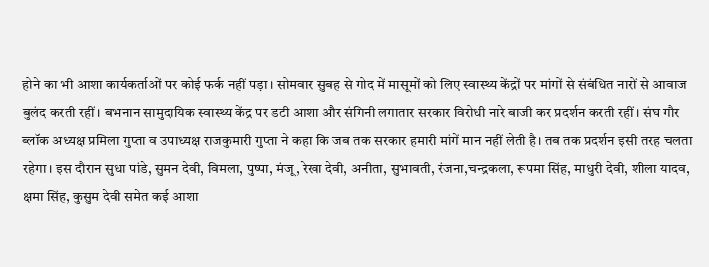होने का भी आशा कार्यकर्ताओं पर कोई फर्क नहीं पड़ा। सोमवार सुबह से गोद में मासूमों को लिए स्वास्थ्य केंद्रों पर मांगों से संबंधित नारों से आवाज बुलंद करती रहीं। बभनान सामुदायिक स्वास्थ्य केंद्र पर डटी आशा और संगिनी लगातार सरकार विरोधी नारे बाजी कर प्रदर्शन करती रहीं। संघ गौर ब्लॉक अध्यक्ष प्रमिला गुप्ता व उपाध्यक्ष राजकुमारी गुप्ता ने कहा कि जब तक सरकार हमारी मांगें मान नहीं लेती है। तब तक प्रदर्शन इसी तरह चलता रहेगा। इस दौरान सुधा पांडे, सुमन देवी, विमला, पुष्पा, मंजू, रेखा देवी, अनीता, सुभावती, रंजना,चन्द्रकला, रूपमा सिंह, माधुरी देवी, शीला यादव, क्षमा सिंह, कुसुम देवी समेत कई आशा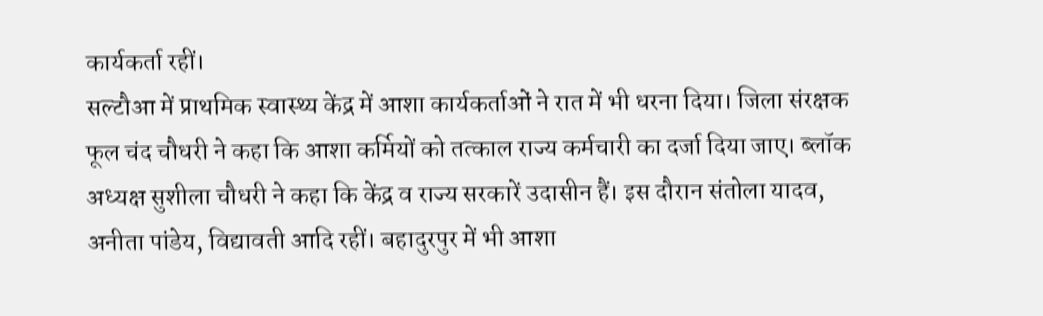कार्यकर्ता रहीं।
सल्टौआ में प्राथमिक स्वास्थ्य केंद्र में आशा कार्यकर्ताओं ने रात में भी धरना दिया। जिला संरक्षक फूल चंद चौधरी ने कहा कि आशा कर्मियों को तत्काल राज्य कर्मचारी का दर्जा दिया जाए। ब्लॉक अध्यक्ष सुशीला चौधरी ने कहा कि केंद्र व राज्य सरकारें उदासीन हैं। इस दौरान संतोला यादव, अनीता पांडेय, विद्यावती आदि रहीं। बहादुरपुर में भी आशा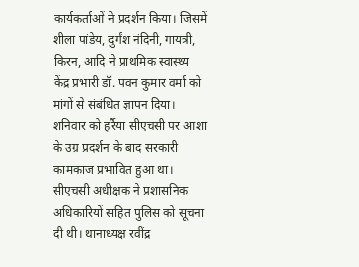कार्यकर्ताओं ने प्रदर्शन किया। जिसमें शीला पांडेय, दुर्गंश नंदिनी, गायत्री, किरन, आदि ने प्राथमिक स्वास्थ्य केंद्र प्रभारी डॉ. पवन कुमार वर्मा को मांगों से संबंधित ज्ञापन दिया।
शनिवार को हर्रैया सीएचसी पर आशा के उग्र प्रदर्शन के बाद सरकारी कामकाज प्रभावित हुआ था। सीएचसी अधीक्षक ने प्रशासनिक अधिकारियों सहित पुलिस को सूचना दी थी। थानाध्यक्ष रवींद्र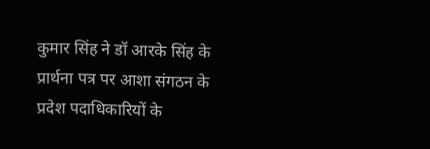कुमार सिंह ने डॉ आरके सिंह के प्रार्थना पत्र पर आशा संगठन के प्रदेश पदाधिकारियों के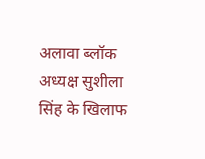अलावा ब्लॉक अध्यक्ष सुशीला सिंह के खिलाफ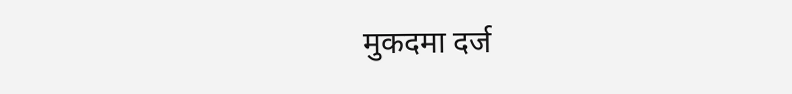मुकदमा दर्ज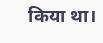किया था।